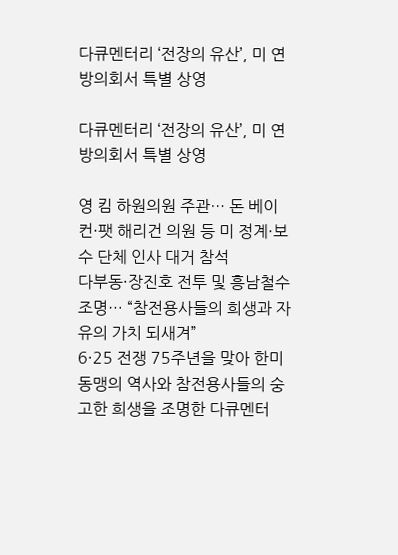다큐멘터리 ‘전장의 유산’, 미 연방의회서 특별 상영

다큐멘터리 ‘전장의 유산’, 미 연방의회서 특별 상영

영 킴 하원의원 주관… 돈 베이컨·팻 해리건 의원 등 미 정계·보수 단체 인사 대거 참석
다부동·장진호 전투 및 흥남철수 조명… “참전용사들의 희생과 자유의 가치 되새겨”
6·25 전쟁 75주년을 맞아 한미동맹의 역사와 참전용사들의 숭고한 희생을 조명한 다큐멘터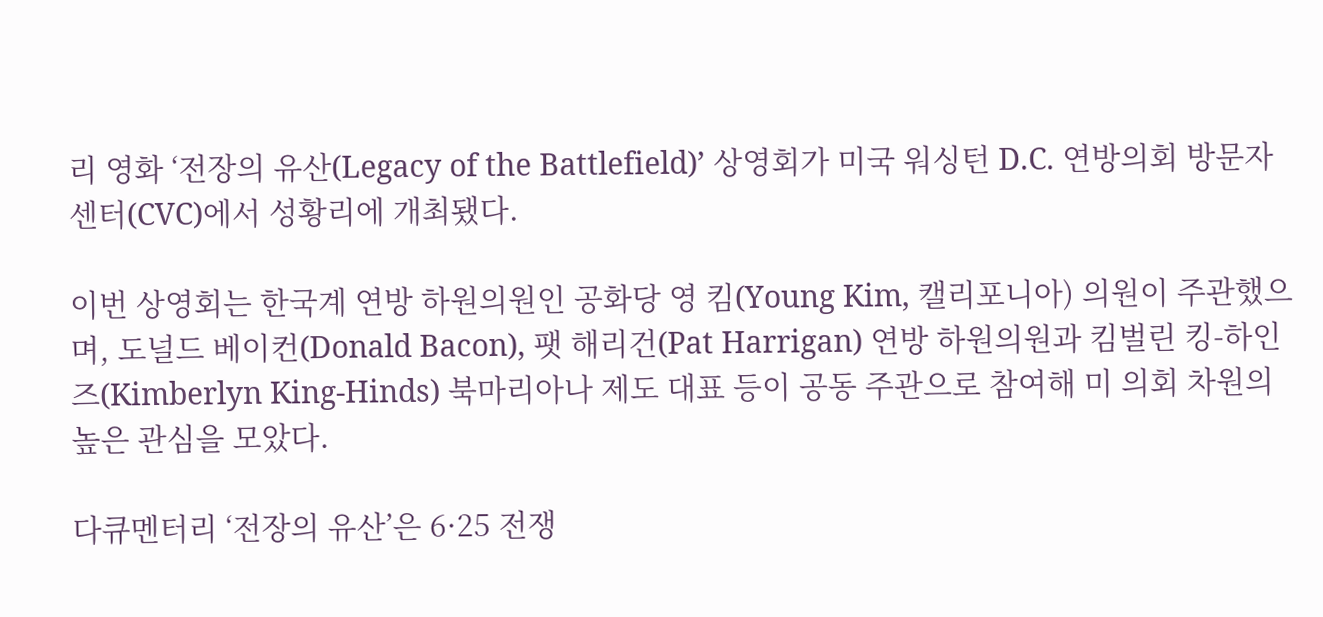리 영화 ‘전장의 유산(Legacy of the Battlefield)’ 상영회가 미국 워싱턴 D.C. 연방의회 방문자 센터(CVC)에서 성황리에 개최됐다.

이번 상영회는 한국계 연방 하원의원인 공화당 영 킴(Young Kim, 캘리포니아) 의원이 주관했으며, 도널드 베이컨(Donald Bacon), 팻 해리건(Pat Harrigan) 연방 하원의원과 킴벌린 킹-하인즈(Kimberlyn King-Hinds) 북마리아나 제도 대표 등이 공동 주관으로 참여해 미 의회 차원의 높은 관심을 모았다.

다큐멘터리 ‘전장의 유산’은 6·25 전쟁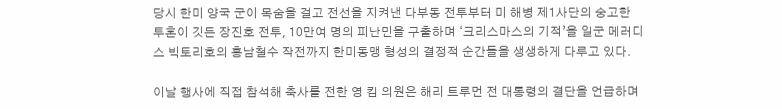당시 한미 양국 군이 목숨을 걸고 전선을 지켜낸 다부동 전투부터 미 해병 제1사단의 숭고한 투혼이 깃든 장진호 전투, 10만여 명의 피난민을 구출하며 ‘크리스마스의 기적’을 일군 메러디스 빅토리호의 흥남철수 작전까지 한미동맹 형성의 결정적 순간들을 생생하게 다루고 있다.

이날 행사에 직접 참석해 축사를 전한 영 킴 의원은 해리 트루먼 전 대통령의 결단을 언급하며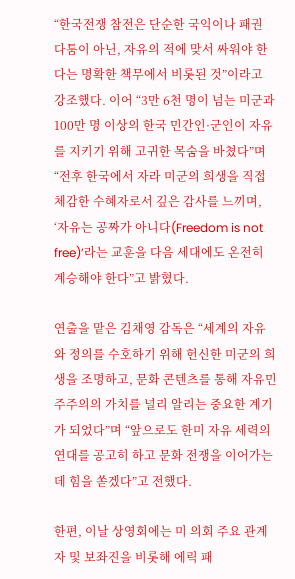“한국전쟁 참전은 단순한 국익이나 패권 다툼이 아닌, 자유의 적에 맞서 싸워야 한다는 명확한 책무에서 비롯된 것”이라고 강조했다. 이어 “3만 6천 명이 넘는 미군과 100만 명 이상의 한국 민간인·군인이 자유를 지키기 위해 고귀한 목숨을 바쳤다”며 “전후 한국에서 자라 미군의 희생을 직접 체감한 수혜자로서 깊은 감사를 느끼며, ‘자유는 공짜가 아니다(Freedom is not free)’라는 교훈을 다음 세대에도 온전히 계승해야 한다”고 밝혔다.

연출을 맡은 김채영 감독은 “세계의 자유와 정의를 수호하기 위해 헌신한 미군의 희생을 조명하고, 문화 콘텐츠를 통해 자유민주주의의 가치를 널리 알리는 중요한 계기가 되었다”며 “앞으로도 한미 자유 세력의 연대를 공고히 하고 문화 전쟁을 이어가는 데 힘을 쏟겠다”고 전했다.

한편, 이날 상영회에는 미 의회 주요 관계자 및 보좌진을 비롯해 에릭 패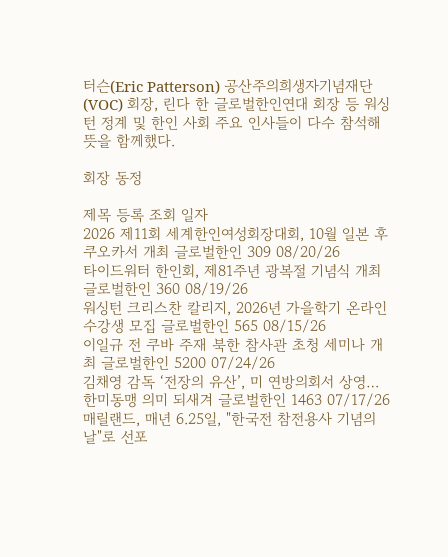터슨(Eric Patterson) 공산주의희생자기념재단(VOC) 회장, 린다 한 글로벌한인연대 회장 등 워싱턴 정계 및 한인 사회 주요 인사들이 다수 참석해 뜻을 함께했다.

회장 동정

제목 등록 조회 일자
2026 제11회 세계한인여성회장대회, 10월 일본 후쿠오카서 개최 글로벌한인 309 08/20/26
타이드워터 한인회, 제81주년 광복절 기념식 개최 글로벌한인 360 08/19/26
워싱턴 크리스찬 칼리지, 2026년 가을학기 온라인 수강생 모집 글로벌한인 565 08/15/26
이일규 전 쿠바 주재 북한 참사관 초청 세미나 개최 글로벌한인 5200 07/24/26
김채영 감독 ‘전장의 유산’, 미 연방의회서 상영…한미동맹 의미 되새겨 글로벌한인 1463 07/17/26
매릴랜드, 매년 6.25일, "한국전 참전용사 기념의날"로 선포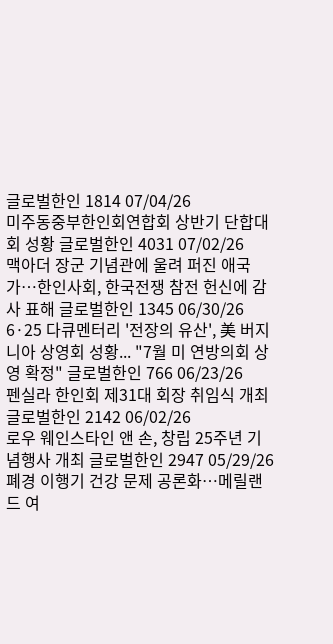글로벌한인 1814 07/04/26
미주동중부한인회연합회 상반기 단합대회 성황 글로벌한인 4031 07/02/26
맥아더 장군 기념관에 울려 퍼진 애국가…한인사회, 한국전쟁 참전 헌신에 감사 표해 글로벌한인 1345 06/30/26
6·25 다큐멘터리 '전장의 유산', 美 버지니아 상영회 성황... "7월 미 연방의회 상영 확정" 글로벌한인 766 06/23/26
펜실라 한인회 제31대 회장 취임식 개최 글로벌한인 2142 06/02/26
로우 웨인스타인 앤 손, 창립 25주년 기념행사 개최 글로벌한인 2947 05/29/26
폐경 이행기 건강 문제 공론화…메릴랜드 여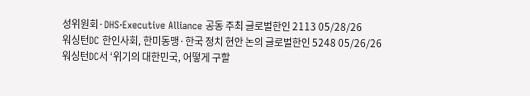성위원회·DHS·Executive Alliance 공동 주최 글로벌한인 2113 05/28/26
워싱턴DC 한인사회, 한미동맹·한국 정치 현안 논의 글로벌한인 5248 05/26/26
워싱턴DC서 ‘위기의 대한민국, 어떻게 구할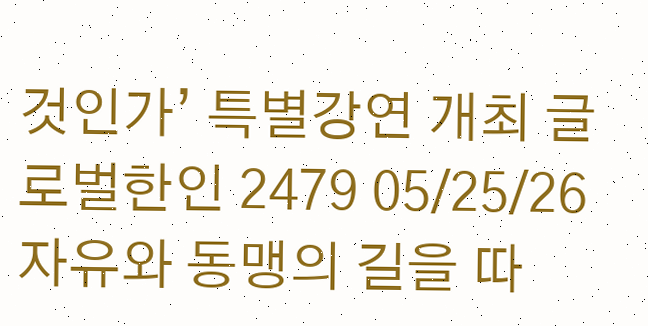것인가’ 특별강연 개최 글로벌한인 2479 05/25/26
자유와 동맹의 길을 따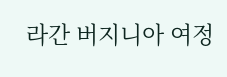라간 버지니아 여정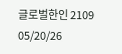글로벌한인 2109 05/20/26